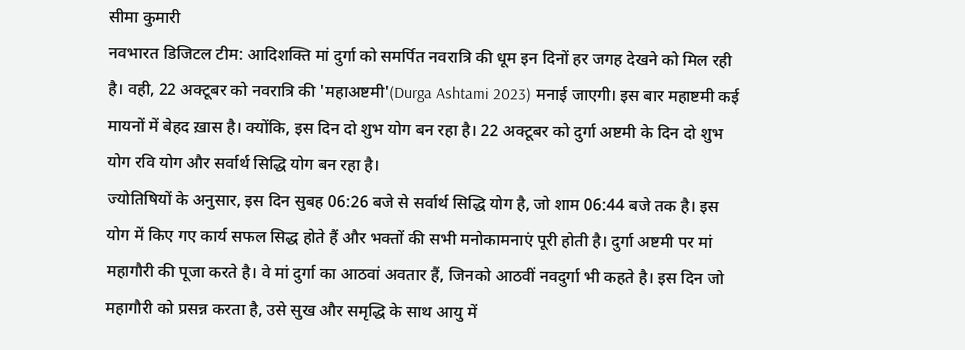सीमा कुमारी
नवभारत डिजिटल टीम: आदिशक्ति मां दुर्गा को समर्पित नवरात्रि की धूम इन दिनों हर जगह देखने को मिल रही है। वही, 22 अक्टूबर को नवरात्रि की 'महाअष्टमी'(Durga Ashtami 2023) मनाई जाएगी। इस बार महाष्टमी कई मायनों में बेहद ख़ास है। क्योंकि, इस दिन दो शुभ योग बन रहा है। 22 अक्टूबर को दुर्गा अष्टमी के दिन दो शुभ योग रवि योग और सर्वार्थ सिद्धि योग बन रहा है।
ज्योतिषियों के अनुसार, इस दिन सुबह 06:26 बजे से सर्वार्थ सिद्धि योग है, जो शाम 06:44 बजे तक है। इस योग में किए गए कार्य सफल सिद्ध होते हैं और भक्तों की सभी मनोकामनाएं पूरी होती है। दुर्गा अष्टमी पर मां महागौरी की पूजा करते है। वे मां दुर्गा का आठवां अवतार हैं, जिनको आठवीं नवदुर्गा भी कहते है। इस दिन जो महागौरी को प्रसन्न करता है, उसे सुख और समृद्धि के साथ आयु में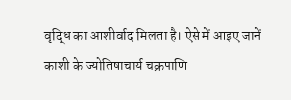वृद्धि का आशीर्वाद मिलता है। ऐसे में आइए जानें काशी के ज्योतिषाचार्य चक्रपाणि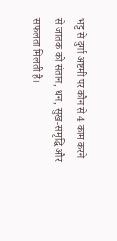भट्ट से दुर्गा अष्टमी पर कौन से 4 काम करने से जातक को संतान, धन, सुख-समृद्धि और सफलता मिलती है।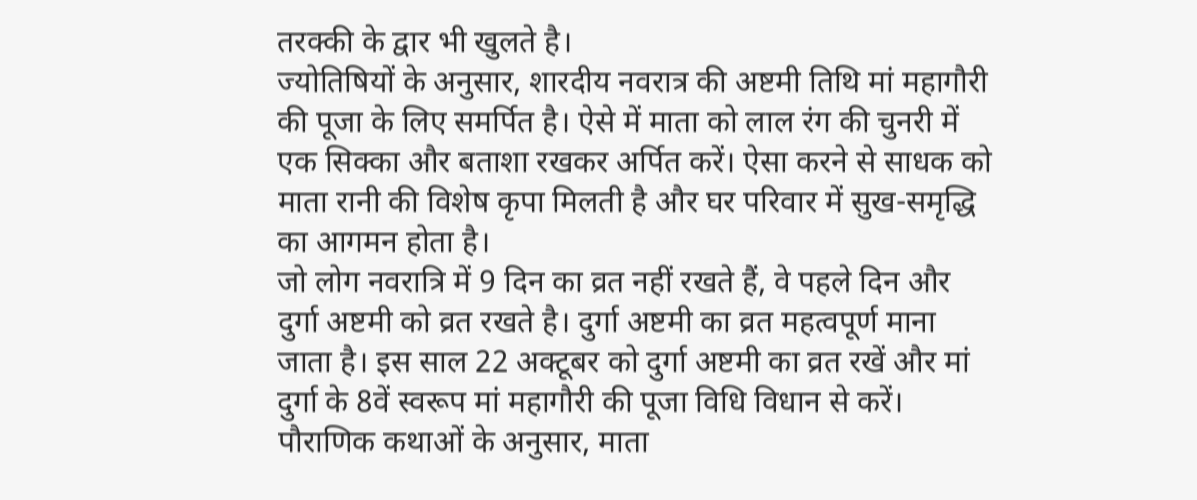तरक्की के द्वार भी खुलते है।
ज्योतिषियों के अनुसार, शारदीय नवरात्र की अष्टमी तिथि मां महागौरी की पूजा के लिए समर्पित है। ऐसे में माता को लाल रंग की चुनरी में एक सिक्का और बताशा रखकर अर्पित करें। ऐसा करने से साधक को माता रानी की विशेष कृपा मिलती है और घर परिवार में सुख-समृद्धि का आगमन होता है।
जो लोग नवरात्रि में 9 दिन का व्रत नहीं रखते हैं, वे पहले दिन और दुर्गा अष्टमी को व्रत रखते है। दुर्गा अष्टमी का व्रत महत्वपूर्ण माना जाता है। इस साल 22 अक्टूबर को दुर्गा अष्टमी का व्रत रखें और मां दुर्गा के 8वें स्वरूप मां महागौरी की पूजा विधि विधान से करें। पौराणिक कथाओं के अनुसार, माता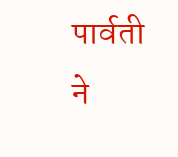पार्वती ने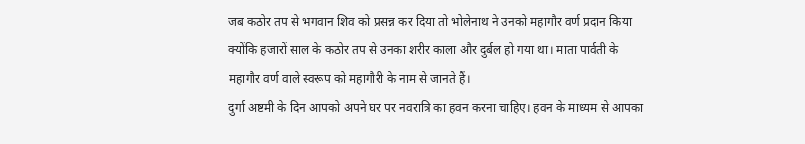जब कठोर तप से भगवान शिव को प्रसन्न कर दिया तो भोलेनाथ ने उनको महागौर वर्ण प्रदान किया क्योंकि हजारों साल के कठोर तप से उनका शरीर काला और दुर्बल हो गया था। माता पार्वती के महागौर वर्ण वाले स्वरूप को महागौरी के नाम से जानते हैं।
दुर्गा अष्टमी के दिन आपको अपने घर पर नवरात्रि का हवन करना चाहिए। हवन के माध्यम से आपका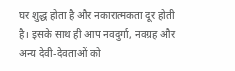घर शुद्ध होता है और नकारात्मकता दूर होती है। इसके साथ ही आप नवदुर्गा, नवग्रह और अन्य देवी-देवताओं को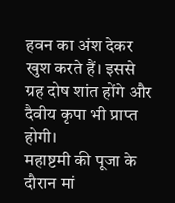हवन का अंश देकर खुश करते हैं। इससे ग्रह दोष शांत होंगे और दैवीय कृपा भी प्राप्त होगी।
महाष्टमी की पूजा के दौरान मां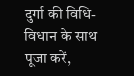दुर्गा की विधि-विधान के साथ पूजा करें,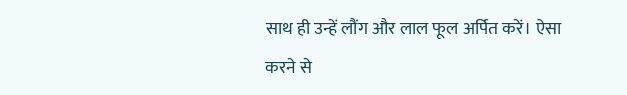साथ ही उन्हें लौंग और लाल फूल अर्पित करें। ऐसा करने से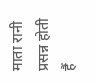माता रानी प्रसन्न होती हैं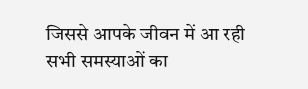जिससे आपके जीवन में आ रही सभी समस्याओं का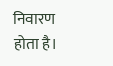निवारण होता है।